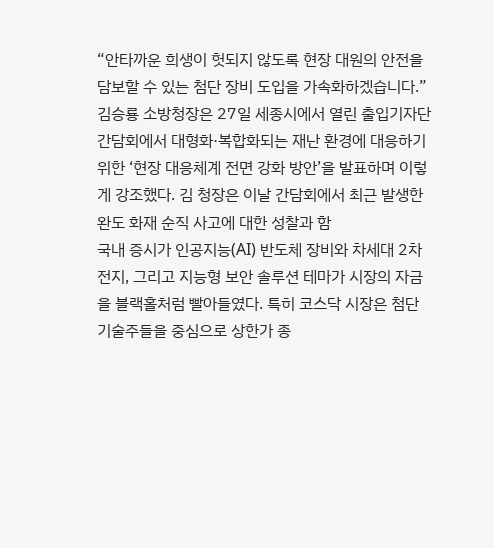“안타까운 희생이 헛되지 않도록 현장 대원의 안전을 담보할 수 있는 첨단 장비 도입을 가속화하겠습니다.”
김승룡 소방청장은 27일 세종시에서 열린 출입기자단 간담회에서 대형화·복합화되는 재난 환경에 대응하기 위한 ‘현장 대응체계 전면 강화 방안’을 발표하며 이렇게 강조했다. 김 청장은 이날 간담회에서 최근 발생한 완도 화재 순직 사고에 대한 성찰과 함
국내 증시가 인공지능(AI) 반도체 장비와 차세대 2차전지, 그리고 지능형 보안 솔루션 테마가 시장의 자금을 블랙홀처럼 빨아들였다. 특히 코스닥 시장은 첨단 기술주들을 중심으로 상한가 종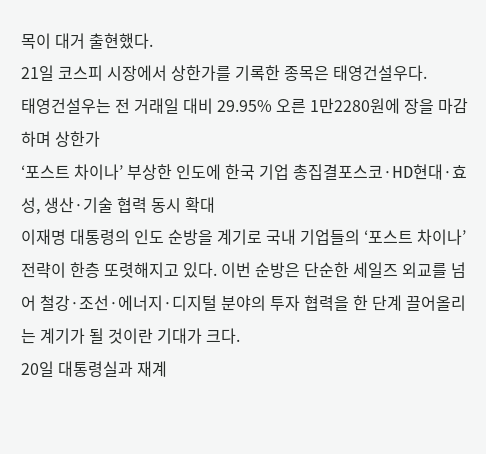목이 대거 출현했다.
21일 코스피 시장에서 상한가를 기록한 종목은 태영건설우다.
태영건설우는 전 거래일 대비 29.95% 오른 1만2280원에 장을 마감하며 상한가
‘포스트 차이나’ 부상한 인도에 한국 기업 총집결포스코·HD현대·효성, 생산·기술 협력 동시 확대
이재명 대통령의 인도 순방을 계기로 국내 기업들의 ‘포스트 차이나’ 전략이 한층 또렷해지고 있다. 이번 순방은 단순한 세일즈 외교를 넘어 철강·조선·에너지·디지털 분야의 투자 협력을 한 단계 끌어올리는 계기가 될 것이란 기대가 크다.
20일 대통령실과 재계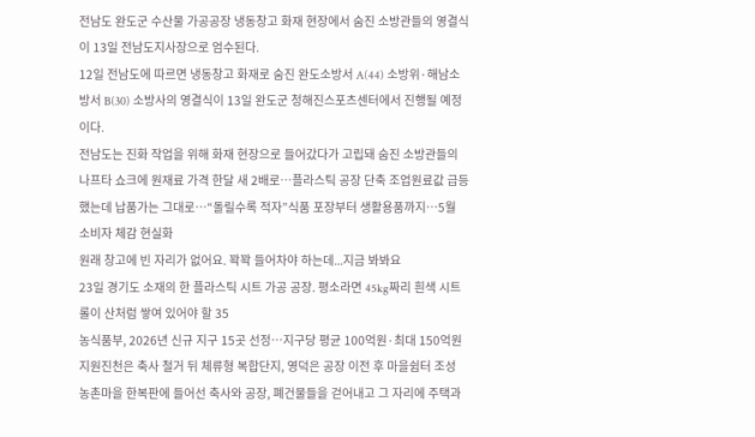전남도 완도군 수산물 가공공장 냉동창고 화재 현장에서 숨진 소방관들의 영결식이 13일 전남도지사장으로 엄수된다.
12일 전남도에 따르면 냉동창고 화재로 숨진 완도소방서 A(44) 소방위·해남소방서 B(30) 소방사의 영결식이 13일 완도군 청해진스포츠센터에서 진행될 예정이다.
전남도는 진화 작업을 위해 화재 현장으로 들어갔다가 고립돼 숨진 소방관들의
나프타 쇼크에 원재료 가격 한달 새 2배로…플라스틱 공장 단축 조업원료값 급등했는데 납품가는 그대로…“돌릴수록 적자”식품 포장부터 생활용품까지…5월 소비자 체감 현실화
원래 창고에 빈 자리가 없어요. 꽉꽉 들어차야 하는데...지금 봐봐요
23일 경기도 소재의 한 플라스틱 시트 가공 공장. 평소라면 45kg짜리 흰색 시트 롤이 산처럼 쌓여 있어야 할 35
농식품부, 2026년 신규 지구 15곳 선정…지구당 평균 100억원·최대 150억원 지원진천은 축사 철거 뒤 체류형 복합단지, 영덕은 공장 이전 후 마을쉼터 조성
농촌마을 한복판에 들어선 축사와 공장, 폐건물들을 걷어내고 그 자리에 주택과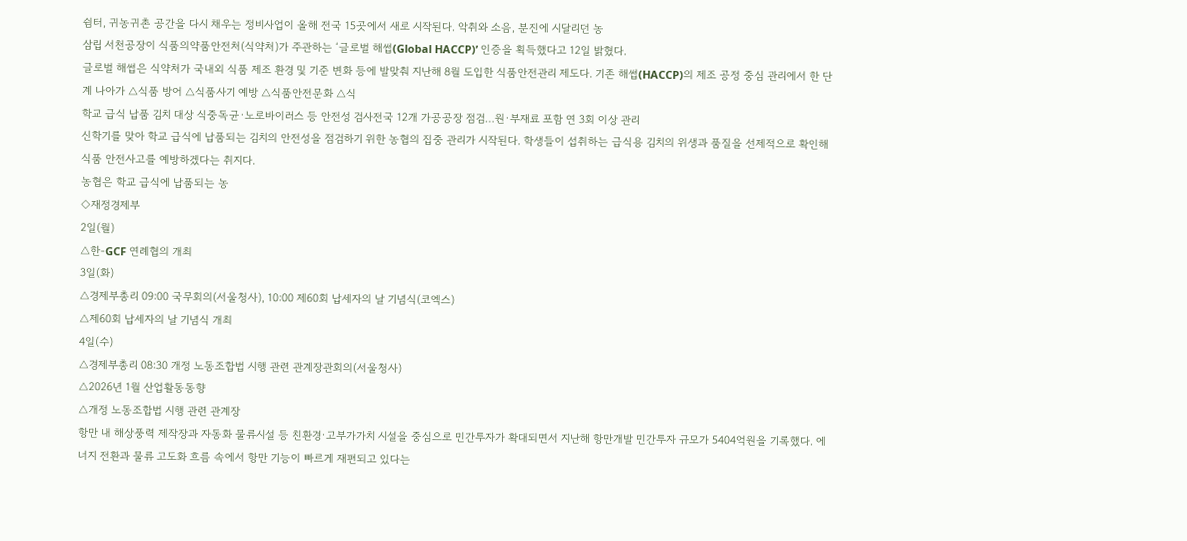쉼터, 귀농귀촌 공간을 다시 채우는 정비사업이 올해 전국 15곳에서 새로 시작된다. 악취와 소음, 분진에 시달리던 농
삼립 서천공장이 식품의약품안전처(식약처)가 주관하는 ‘글로벌 해썹(Global HACCP)’ 인증을 획득했다고 12일 밝혔다.
글로벌 해썹은 식약처가 국내외 식품 제조 환경 및 기준 변화 등에 발맞춰 지난해 8월 도입한 식품안전관리 제도다. 기존 해썹(HACCP)의 제조 공정 중심 관리에서 한 단계 나아가 △식품 방어 △식품사기 예방 △식품안전문화 △식
학교 급식 납품 김치 대상 식중독균·노로바이러스 등 안전성 검사전국 12개 가공공장 점검…원·부재료 포함 연 3회 이상 관리
신학기를 맞아 학교 급식에 납품되는 김치의 안전성을 점검하기 위한 농협의 집중 관리가 시작된다. 학생들이 섭취하는 급식용 김치의 위생과 품질을 선제적으로 확인해 식품 안전사고를 예방하겠다는 취지다.
농협은 학교 급식에 납품되는 농
◇재정경제부
2일(월)
△한-GCF 연례협의 개최
3일(화)
△경제부총리 09:00 국무회의(서울청사), 10:00 제60회 납세자의 날 기념식(코엑스)
△제60회 납세자의 날 기념식 개최
4일(수)
△경제부총리 08:30 개정 노동조합법 시행 관련 관계장관회의(서울청사)
△2026년 1월 산업활동동향
△개정 노동조합법 시행 관련 관계장
항만 내 해상풍력 제작장과 자동화 물류시설 등 친환경·고부가가치 시설을 중심으로 민간투자가 확대되면서 지난해 항만개발 민간투자 규모가 5404억원을 기록했다. 에너지 전환과 물류 고도화 흐름 속에서 항만 기능이 빠르게 재편되고 있다는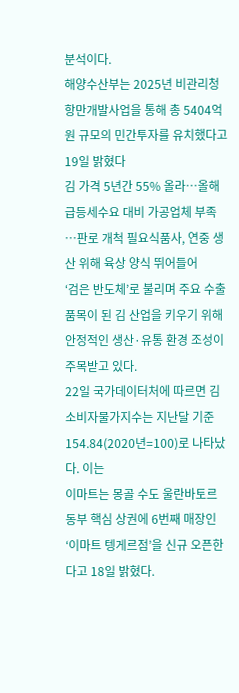분석이다.
해양수산부는 2025년 비관리청 항만개발사업을 통해 총 5404억원 규모의 민간투자를 유치했다고 19일 밝혔다
김 가격 5년간 55% 올라⋯올해 급등세수요 대비 가공업체 부족⋯판로 개척 필요식품사, 연중 생산 위해 육상 양식 뛰어들어
‘검은 반도체’로 불리며 주요 수출품목이 된 김 산업을 키우기 위해 안정적인 생산·유통 환경 조성이 주목받고 있다.
22일 국가데이터처에 따르면 김 소비자물가지수는 지난달 기준 154.84(2020년=100)로 나타났다. 이는
이마트는 몽골 수도 울란바토르 동부 핵심 상권에 6번째 매장인 ‘이마트 텡게르점’을 신규 오픈한다고 18일 밝혔다.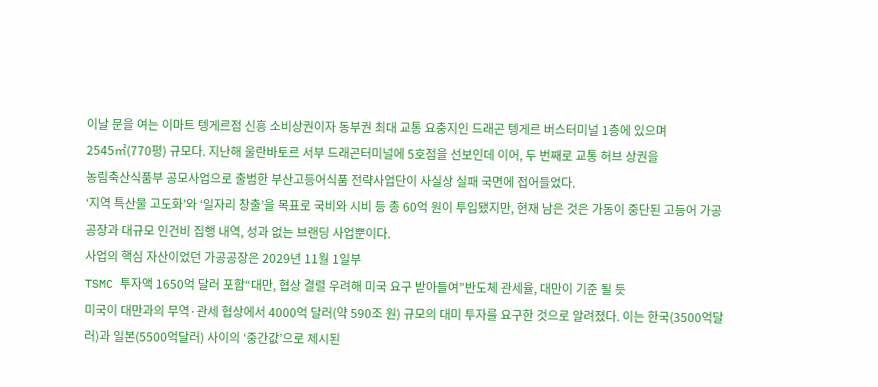이날 문을 여는 이마트 텡게르점 신흥 소비상권이자 동부권 최대 교통 요충지인 드래곤 텡게르 버스터미널 1층에 있으며 2545㎡(770평) 규모다. 지난해 울란바토르 서부 드래곤터미널에 5호점을 선보인데 이어, 두 번째로 교통 허브 상권을
농림축산식품부 공모사업으로 출범한 부산고등어식품 전략사업단이 사실상 실패 국면에 접어들었다.
‘지역 특산물 고도화’와 ‘일자리 창출’을 목표로 국비와 시비 등 총 60억 원이 투입됐지만, 현재 남은 것은 가동이 중단된 고등어 가공공장과 대규모 인건비 집행 내역, 성과 없는 브랜딩 사업뿐이다.
사업의 핵심 자산이었던 가공공장은 2029년 11월 1일부
TSMC 투자액 1650억 달러 포함“대만, 협상 결렬 우려해 미국 요구 받아들여”반도체 관세율, 대만이 기준 될 듯
미국이 대만과의 무역·관세 협상에서 4000억 달러(약 590조 원) 규모의 대미 투자를 요구한 것으로 알려졌다. 이는 한국(3500억달러)과 일본(5500억달러) 사이의 ‘중간값’으로 제시된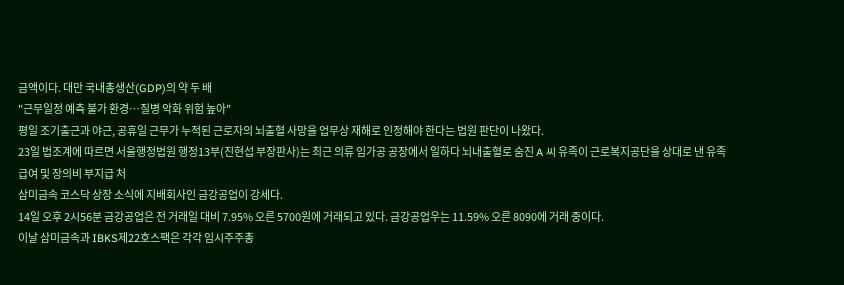금액이다. 대만 국내총생산(GDP)의 약 두 배
"근무일정 예측 불가 환경…질병 악화 위험 높아"
평일 조기출근과 야근, 공휴일 근무가 누적된 근로자의 뇌출혈 사망을 업무상 재해로 인정해야 한다는 법원 판단이 나왔다.
23일 법조계에 따르면 서울행정법원 행정13부(진현섭 부장판사)는 최근 의류 임가공 공장에서 일하다 뇌내출혈로 숨진 A 씨 유족이 근로복지공단을 상대로 낸 유족급여 및 장의비 부지급 처
삼미금속 코스닥 상장 소식에 지배회사인 금강공업이 강세다.
14일 오후 2시56분 금강공업은 전 거래일 대비 7.95% 오른 5700원에 거래되고 있다. 금강공업우는 11.59% 오른 8090에 거래 중이다.
이날 삼미금속과 IBKS제22호스팩은 각각 임시주주총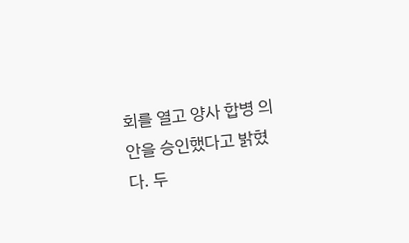회를 열고 양사 합병 의안을 승인했다고 밝혔다. 두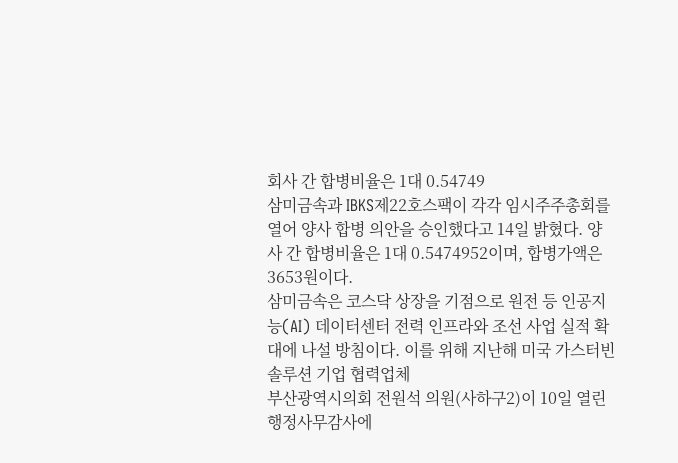회사 간 합병비율은 1대 0.54749
삼미금속과 IBKS제22호스팩이 각각 임시주주총회를 열어 양사 합병 의안을 승인했다고 14일 밝혔다. 양사 간 합병비율은 1대 0.5474952이며, 합병가액은 3653원이다.
삼미금속은 코스닥 상장을 기점으로 원전 등 인공지능(AI) 데이터센터 전력 인프라와 조선 사업 실적 확대에 나설 방침이다. 이를 위해 지난해 미국 가스터빈 솔루션 기업 협력업체
부산광역시의회 전원석 의원(사하구2)이 10일 열린 행정사무감사에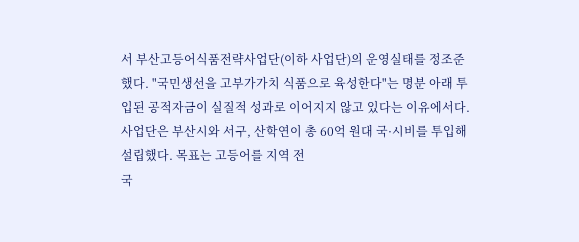서 부산고등어식품전략사업단(이하 사업단)의 운영실태를 정조준했다. "국민생선을 고부가가치 식품으로 육성한다"는 명분 아래 투입된 공적자금이 실질적 성과로 이어지지 않고 있다는 이유에서다.
사업단은 부산시와 서구, 산학연이 총 60억 원대 국·시비를 투입해 설립했다. 목표는 고등어를 지역 전
국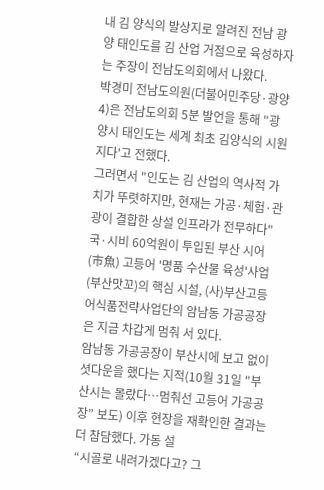내 김 양식의 발상지로 알려진 전남 광양 태인도를 김 산업 거점으로 육성하자는 주장이 전남도의회에서 나왔다.
박경미 전남도의원(더불어민주당·광양4)은 전남도의회 5분 발언을 통해 "광양시 태인도는 세계 최초 김양식의 시원지다'고 전했다.
그러면서 "인도는 김 산업의 역사적 가치가 뚜렷하지만, 현재는 가공·체험·관광이 결합한 상설 인프라가 전무하다"
국·시비 60억원이 투입된 부산 시어(市魚) 고등어 '명품 수산물 육성'사업(부산맛꼬)의 핵심 시설, (사)부산고등어식품전략사업단의 암남동 가공공장은 지금 차갑게 멈춰 서 있다.
암남동 가공공장이 부산시에 보고 없이 셧다운을 했다는 지적(10월 31일 "부산시는 몰랐다…멈춰선 고등어 가공공장” 보도) 이후 현장을 재확인한 결과는 더 참담했다. 가동 설
“시골로 내려가겠다고? 그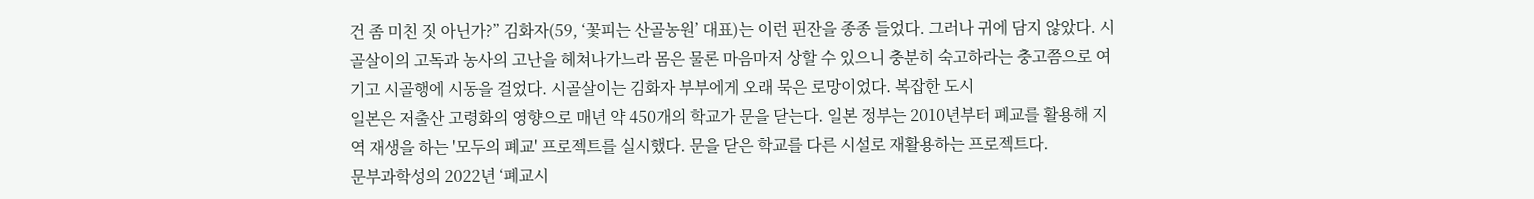건 좀 미친 짓 아닌가?” 김화자(59, ‘꽃피는 산골농원’ 대표)는 이런 핀잔을 종종 들었다. 그러나 귀에 담지 않았다. 시골살이의 고독과 농사의 고난을 헤쳐나가느라 몸은 물론 마음마저 상할 수 있으니 충분히 숙고하라는 충고쯤으로 여기고 시골행에 시동을 걸었다. 시골살이는 김화자 부부에게 오래 묵은 로망이었다. 복잡한 도시
일본은 저출산 고령화의 영향으로 매년 약 450개의 학교가 문을 닫는다. 일본 정부는 2010년부터 폐교를 활용해 지역 재생을 하는 '모두의 폐교' 프로젝트를 실시했다. 문을 닫은 학교를 다른 시설로 재활용하는 프로젝트다.
문부과학성의 2022년 ‘폐교시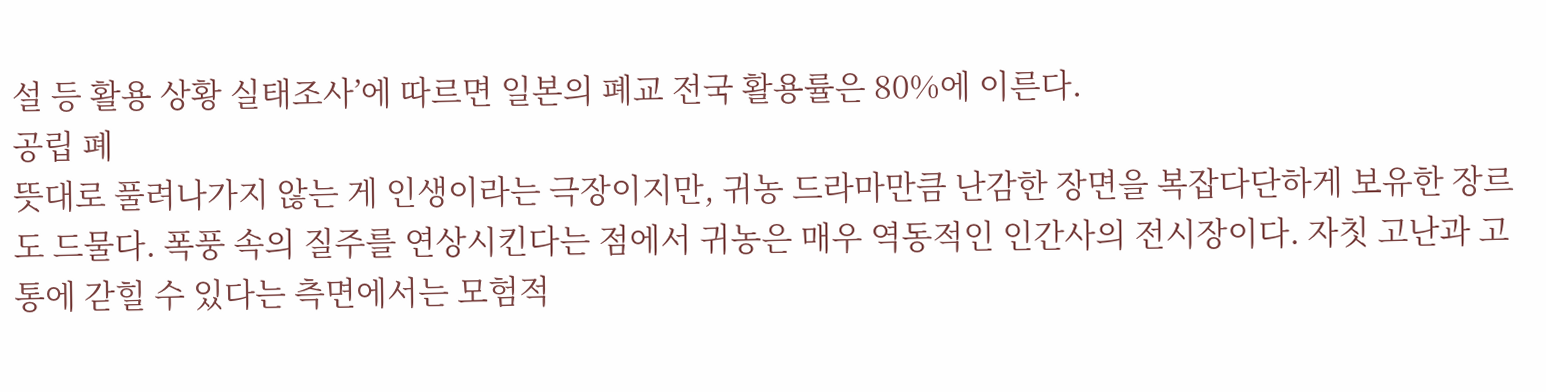설 등 활용 상황 실태조사’에 따르면 일본의 폐교 전국 활용률은 80%에 이른다.
공립 폐
뜻대로 풀려나가지 않는 게 인생이라는 극장이지만, 귀농 드라마만큼 난감한 장면을 복잡다단하게 보유한 장르도 드물다. 폭풍 속의 질주를 연상시킨다는 점에서 귀농은 매우 역동적인 인간사의 전시장이다. 자칫 고난과 고통에 갇힐 수 있다는 측면에서는 모험적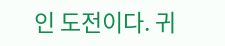인 도전이다. 귀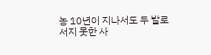농 10년이 지나서도 두 발로 서지 못한 사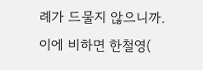례가 드물지 않으니까. 이에 비하면 한철영(